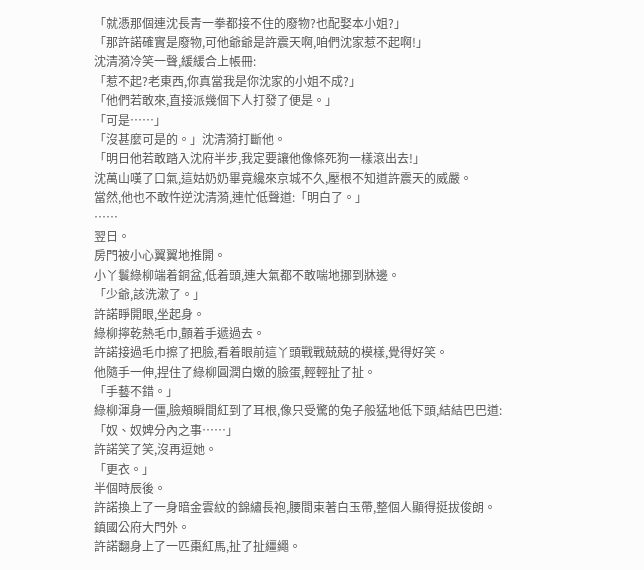「就憑那個連沈長青一拳都接不住的廢物?也配娶本小姐?」
「那許諾確實是廢物,可他爺爺是許震天啊,咱們沈家惹不起啊!」
沈清漪冷笑一聲,緩緩合上帳冊:
「惹不起?老東西,你真當我是你沈家的小姐不成?」
「他們若敢來,直接派幾個下人打發了便是。」
「可是……」
「沒甚麼可是的。」沈清漪打斷他。
「明日他若敢踏入沈府半步,我定要讓他像條死狗一樣滾出去!」
沈萬山嘆了口氣,這姑奶奶畢竟纔來京城不久,壓根不知道許震天的威嚴。
當然,他也不敢忤逆沈清漪,連忙低聲道:「明白了。」
……
翌日。
房門被小心翼翼地推開。
小丫鬟綠柳端着銅盆,低着頭,連大氣都不敢喘地挪到牀邊。
「少爺,該洗漱了。」
許諾睜開眼,坐起身。
綠柳擰乾熱毛巾,顫着手遞過去。
許諾接過毛巾擦了把臉,看着眼前這丫頭戰戰兢兢的模樣,覺得好笑。
他隨手一伸,捏住了綠柳圓潤白嫩的臉蛋,輕輕扯了扯。
「手藝不錯。」
綠柳渾身一僵,臉頰瞬間紅到了耳根,像只受驚的兔子般猛地低下頭,結結巴巴道:
「奴、奴婢分內之事……」
許諾笑了笑,沒再逗她。
「更衣。」
半個時辰後。
許諾換上了一身暗金雲紋的錦繡長袍,腰間束著白玉帶,整個人顯得挺拔俊朗。
鎮國公府大門外。
許諾翻身上了一匹棗紅馬,扯了扯繮繩。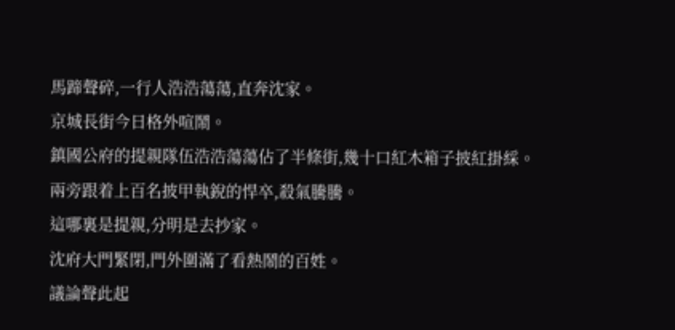馬蹄聲碎,一行人浩浩蕩蕩,直奔沈家。
京城長街今日格外喧鬧。
鎮國公府的提親隊伍浩浩蕩蕩佔了半條街,幾十口紅木箱子披紅掛綵。
兩旁跟着上百名披甲執銳的悍卒,殺氣騰騰。
這哪裏是提親,分明是去抄家。
沈府大門緊閉,門外圍滿了看熱鬧的百姓。
議論聲此起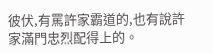彼伏,有罵許家霸道的,也有說許家滿門忠烈配得上的。